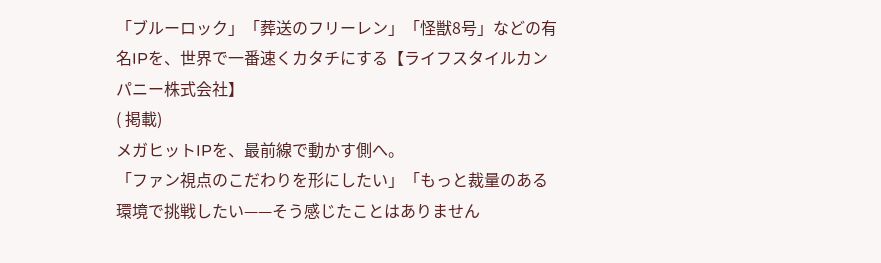「ブルーロック」「葬送のフリーレン」「怪獣8号」などの有名IPを、世界で一番速くカタチにする【ライフスタイルカンパニー株式会社】
( 掲載)
メガヒットIPを、最前線で動かす側へ。
「ファン視点のこだわりを形にしたい」「もっと裁量のある環境で挑戦したい——そう感じたことはありません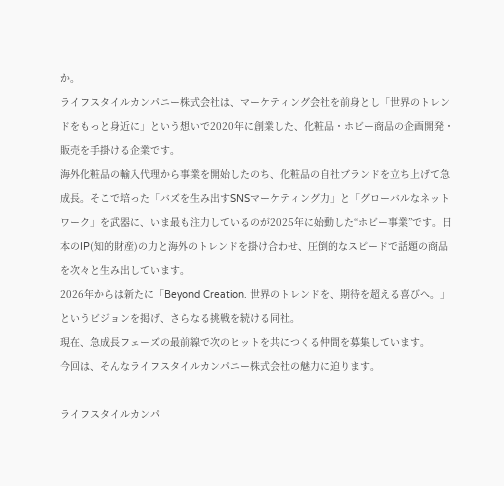か。
ライフスタイルカンパニー株式会社は、マーケティング会社を前身とし「世界のトレンドをもっと身近に」という想いで2020年に創業した、化粧品・ホビー商品の企画開発・販売を手掛ける企業です。
海外化粧品の輸入代理から事業を開始したのち、化粧品の自社ブランドを立ち上げて急成長。そこで培った「バズを生み出すSNSマーケティング力」と「グローバルなネットワーク」を武器に、いま最も注力しているのが2025年に始動した“ホビー事業”です。日本のIP(知的財産)の力と海外のトレンドを掛け合わせ、圧倒的なスピードで話題の商品を次々と生み出しています。
2026年からは新たに「Beyond Creation. 世界のトレンドを、期待を超える喜びへ。」というビジョンを掲げ、さらなる挑戦を続ける同社。
現在、急成長フェーズの最前線で次のヒットを共につくる仲間を募集しています。
今回は、そんなライフスタイルカンパニー株式会社の魅力に迫ります。

ライフスタイルカンパ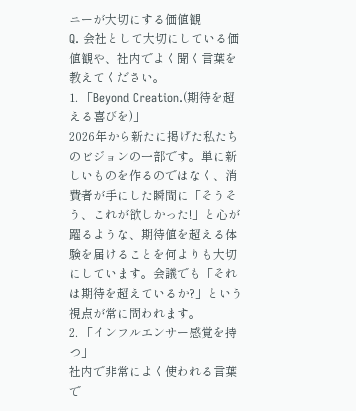ニーが大切にする価値観
Q. 会社として大切にしている価値観や、社内でよく聞く言葉を教えてください。
1. 「Beyond Creation.(期待を超える喜びを)」
2026年から新たに掲げた私たちのビジョンの一部です。単に新しいものを作るのではなく、消費者が手にした瞬間に「そうそう、これが欲しかった!」と心が躍るような、期待値を超える体験を届けることを何よりも大切にしています。会議でも「それは期待を超えているか?」という視点が常に問われます。
2. 「インフルエンサー感覚を持つ」
社内で非常によく使われる言葉で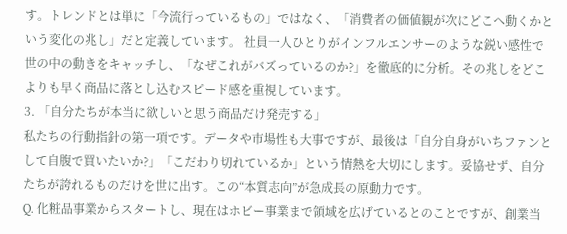す。トレンドとは単に「今流行っているもの」ではなく、「消費者の価値観が次にどこへ動くかという変化の兆し」だと定義しています。 社員一人ひとりがインフルエンサーのような鋭い感性で世の中の動きをキャッチし、「なぜこれがバズっているのか?」を徹底的に分析。その兆しをどこよりも早く商品に落とし込むスピード感を重視しています。
3. 「自分たちが本当に欲しいと思う商品だけ発売する」
私たちの行動指針の第一項です。データや市場性も大事ですが、最後は「自分自身がいちファンとして自腹で買いたいか?」「こだわり切れているか」という情熱を大切にします。妥協せず、自分たちが誇れるものだけを世に出す。この“本質志向”が急成長の原動力です。
Q. 化粧品事業からスタートし、現在はホビー事業まで領域を広げているとのことですが、創業当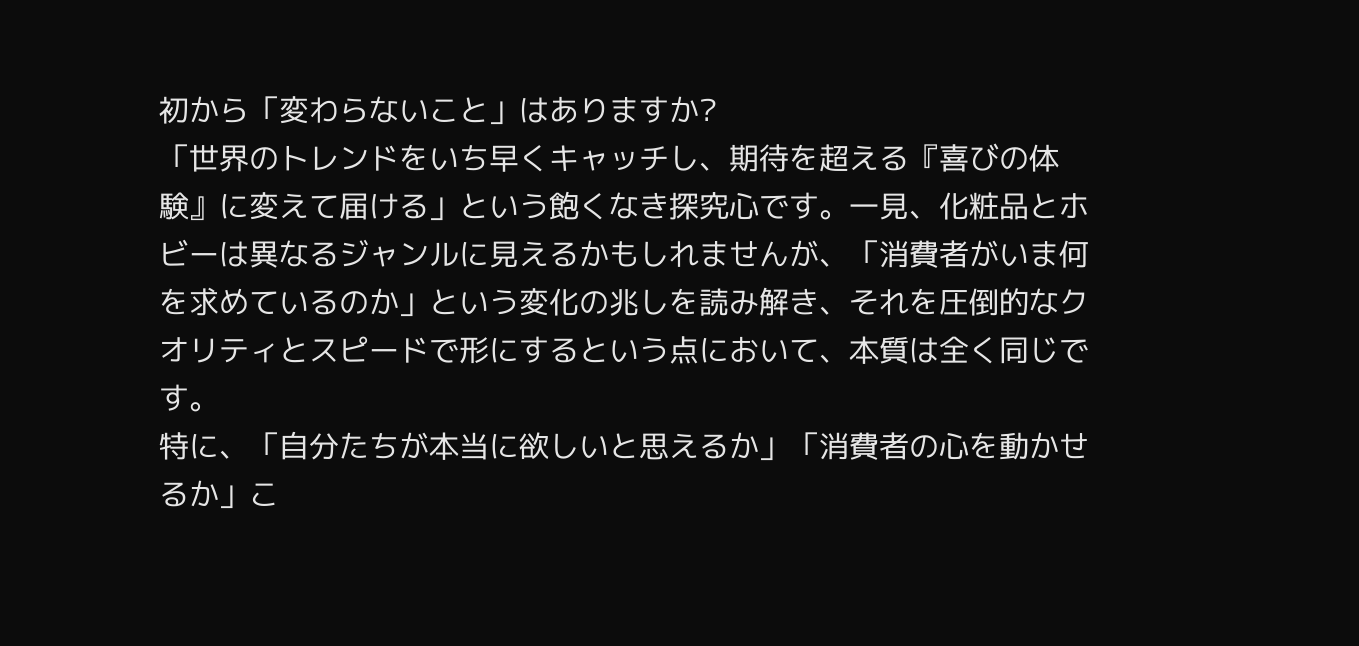初から「変わらないこと」はありますか?
「世界のトレンドをいち早くキャッチし、期待を超える『喜びの体験』に変えて届ける」という飽くなき探究心です。一見、化粧品とホビーは異なるジャンルに見えるかもしれませんが、「消費者がいま何を求めているのか」という変化の兆しを読み解き、それを圧倒的なクオリティとスピードで形にするという点において、本質は全く同じです。
特に、「自分たちが本当に欲しいと思えるか」「消費者の心を動かせるか」こ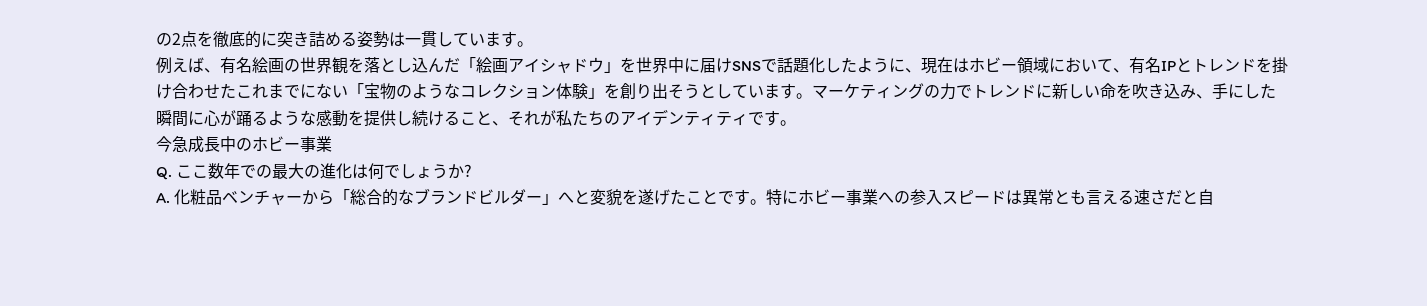の2点を徹底的に突き詰める姿勢は一貫しています。
例えば、有名絵画の世界観を落とし込んだ「絵画アイシャドウ」を世界中に届けSNSで話題化したように、現在はホビー領域において、有名IPとトレンドを掛け合わせたこれまでにない「宝物のようなコレクション体験」を創り出そうとしています。マーケティングの力でトレンドに新しい命を吹き込み、手にした瞬間に心が踊るような感動を提供し続けること、それが私たちのアイデンティティです。
今急成長中のホビー事業
Q. ここ数年での最大の進化は何でしょうか?
A. 化粧品ベンチャーから「総合的なブランドビルダー」へと変貌を遂げたことです。特にホビー事業への参入スピードは異常とも言える速さだと自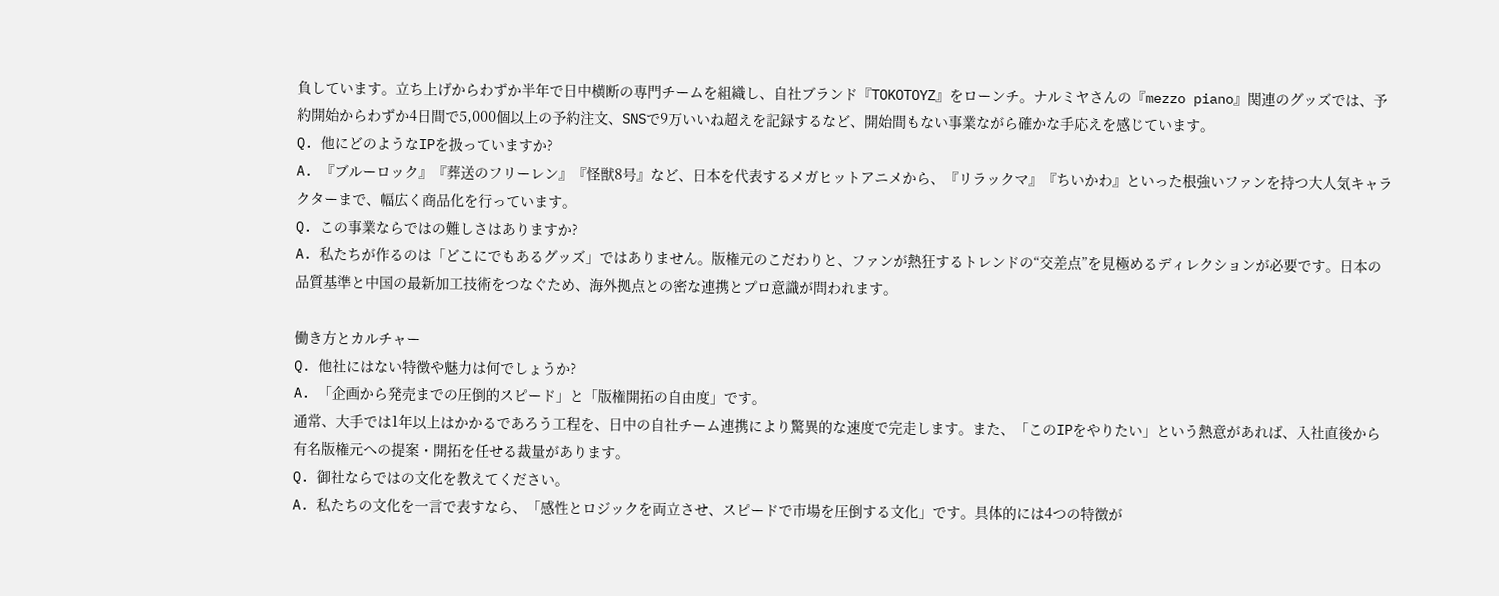負しています。立ち上げからわずか半年で日中横断の専門チームを組織し、自社ブランド『TOKOTOYZ』をローンチ。ナルミヤさんの『mezzo piano』関連のグッズでは、予約開始からわずか4日間で5,000個以上の予約注文、SNSで9万いいね超えを記録するなど、開始間もない事業ながら確かな手応えを感じています。
Q. 他にどのようなIPを扱っていますか?
A. 『ブルーロック』『葬送のフリーレン』『怪獣8号』など、日本を代表するメガヒットアニメから、『リラックマ』『ちいかわ』といった根強いファンを持つ大人気キャラクターまで、幅広く商品化を行っています。
Q. この事業ならではの難しさはありますか?
A. 私たちが作るのは「どこにでもあるグッズ」ではありません。版権元のこだわりと、ファンが熱狂するトレンドの“交差点”を見極めるディレクションが必要です。日本の品質基準と中国の最新加工技術をつなぐため、海外拠点との密な連携とプロ意識が問われます。

働き方とカルチャー
Q. 他社にはない特徴や魅力は何でしょうか?
A. 「企画から発売までの圧倒的スピード」と「版権開拓の自由度」です。
通常、大手では1年以上はかかるであろう工程を、日中の自社チーム連携により驚異的な速度で完走します。また、「このIPをやりたい」という熱意があれば、入社直後から有名版権元への提案・開拓を任せる裁量があります。
Q. 御社ならではの文化を教えてください。
A. 私たちの文化を一言で表すなら、「感性とロジックを両立させ、スピードで市場を圧倒する文化」です。具体的には4つの特徴が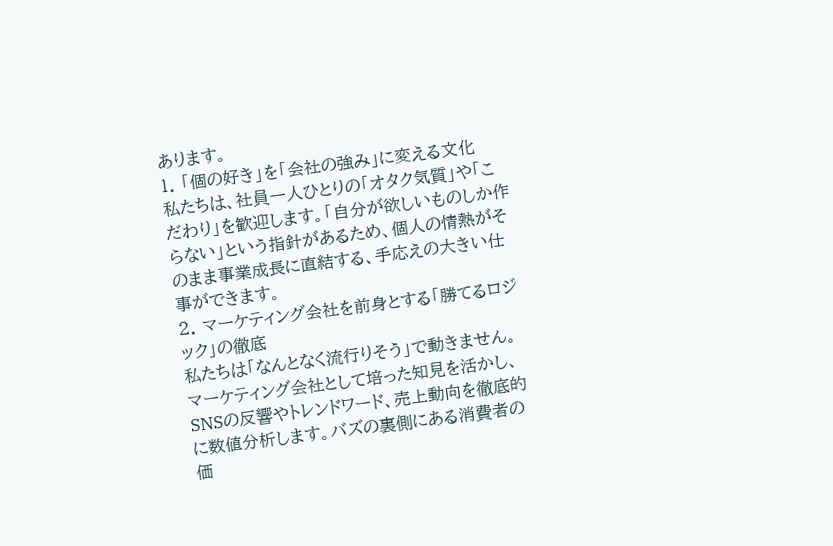あります。
1. 「個の好き」を「会社の強み」に変える文化
私たちは、社員一人ひとりの「オタク気質」や「こだわり」を歓迎します。「自分が欲しいものしか作らない」という指針があるため、個人の情熱がそのまま事業成長に直結する、手応えの大きい仕事ができます。
2. マーケティング会社を前身とする「勝てるロジック」の徹底
私たちは「なんとなく流行りそう」で動きません。マーケティング会社として培った知見を活かし、SNSの反響やトレンドワード、売上動向を徹底的に数値分析します。バズの裏側にある消費者の価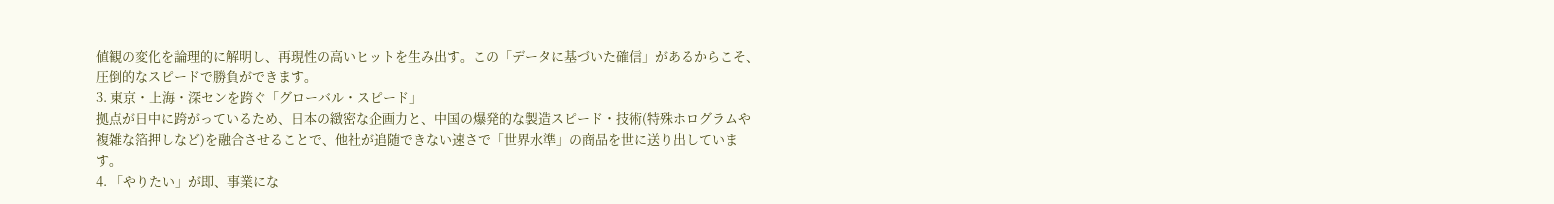値観の変化を論理的に解明し、再現性の高いヒットを生み出す。この「データに基づいた確信」があるからこそ、圧倒的なスピードで勝負ができます。
3. 東京・上海・深センを跨ぐ「グローバル・スピード」
拠点が日中に跨がっているため、日本の緻密な企画力と、中国の爆発的な製造スピード・技術(特殊ホログラムや複雑な箔押しなど)を融合させることで、他社が追随できない速さで「世界水準」の商品を世に送り出しています。
4. 「やりたい」が即、事業にな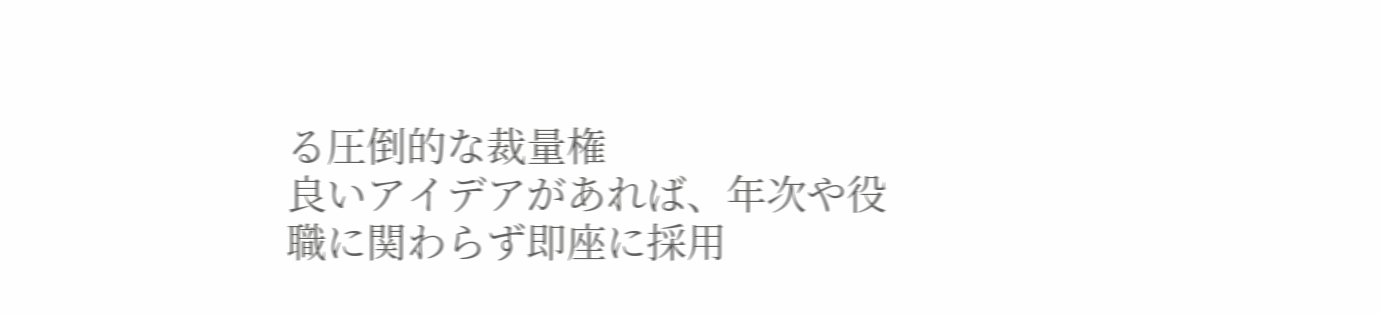る圧倒的な裁量権
良いアイデアがあれば、年次や役職に関わらず即座に採用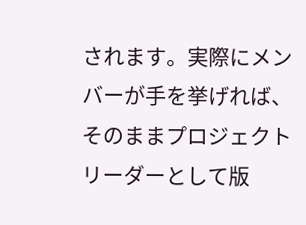されます。実際にメンバーが手を挙げれば、そのままプロジェクトリーダーとして版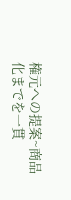権元への提案~商品化までを一貫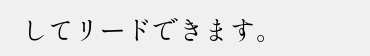してリードできます。